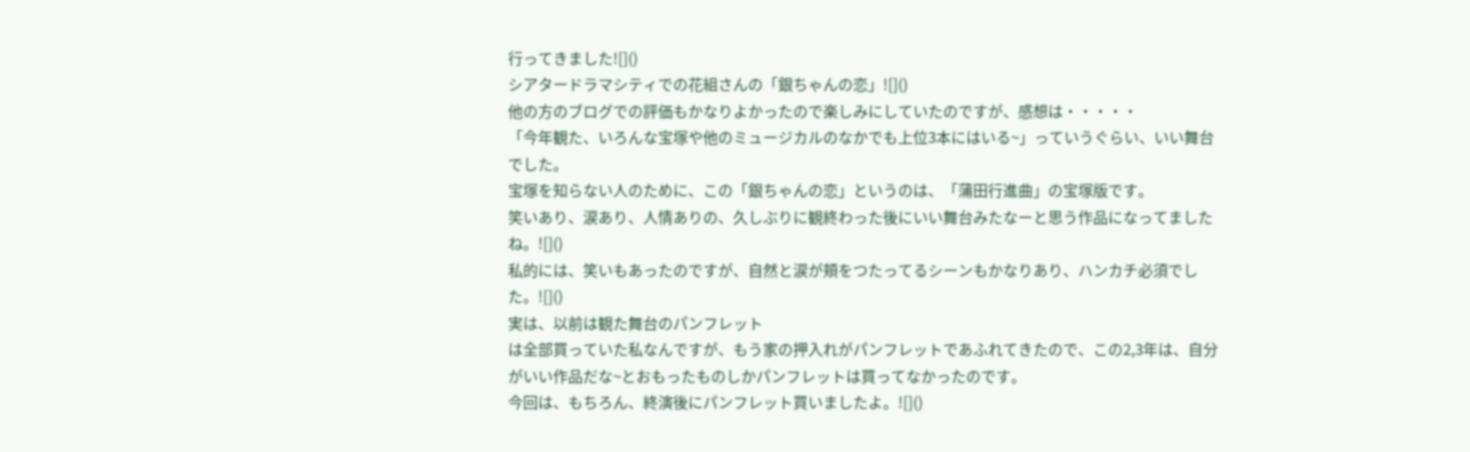行ってきました![]()
シアタードラマシティでの花組さんの「銀ちゃんの恋」![]()
他の方のブログでの評価もかなりよかったので楽しみにしていたのですが、感想は・・・・・
「今年観た、いろんな宝塚や他のミュージカルのなかでも上位3本にはいる~」っていうぐらい、いい舞台でした。
宝塚を知らない人のために、この「銀ちゃんの恋」というのは、「蒲田行進曲」の宝塚版です。
笑いあり、涙あり、人情ありの、久しぶりに観終わった後にいい舞台みたなーと思う作品になってましたね。![]()
私的には、笑いもあったのですが、自然と涙が頬をつたってるシーンもかなりあり、ハンカチ必須でした。![]()
実は、以前は観た舞台のパンフレット
は全部買っていた私なんですが、もう家の押入れがパンフレットであふれてきたので、この2,3年は、自分がいい作品だな~とおもったものしかパンフレットは買ってなかったのです。
今回は、もちろん、終演後にパンフレット買いましたよ。![]()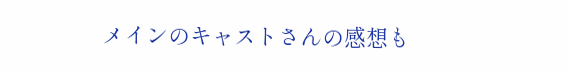メインのキャストさんの感想も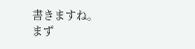書きますね。
まず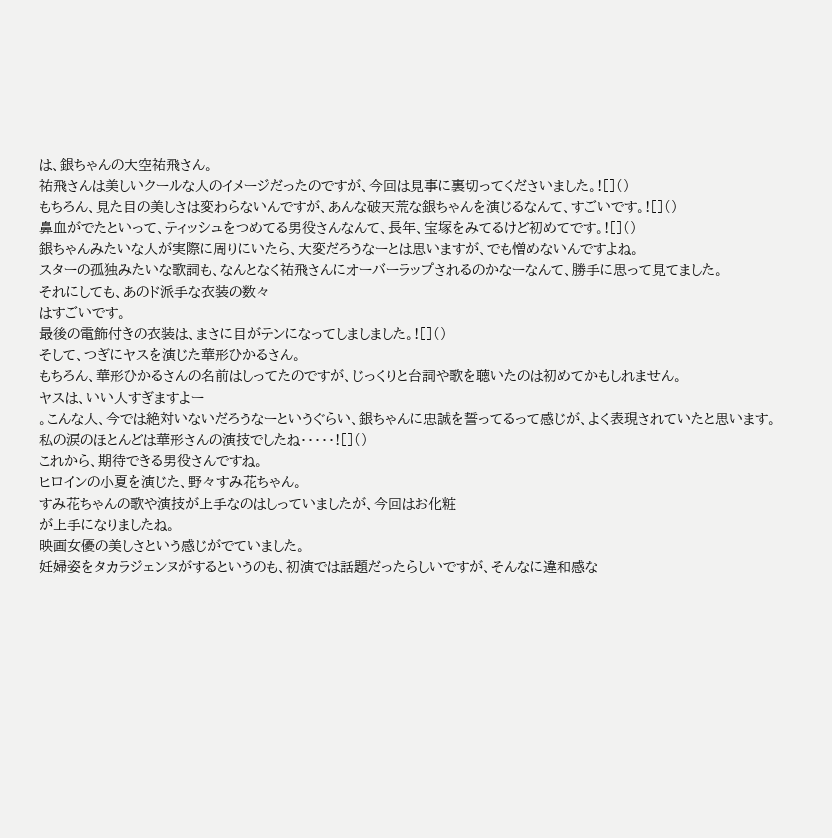は、銀ちゃんの大空祐飛さん。
祐飛さんは美しいクールな人のイメージだったのですが、今回は見事に裏切ってくださいました。![]()
もちろん、見た目の美しさは変わらないんですが、あんな破天荒な銀ちゃんを演じるなんて、すごいです。![]()
鼻血がでたといって、ティッシュをつめてる男役さんなんて、長年、宝塚をみてるけど初めてです。![]()
銀ちゃんみたいな人が実際に周りにいたら、大変だろうなーとは思いますが、でも憎めないんですよね。
スターの孤独みたいな歌詞も、なんとなく祐飛さんにオーバーラップされるのかなーなんて、勝手に思って見てました。
それにしても、あのド派手な衣装の数々
はすごいです。
最後の電飾付きの衣装は、まさに目がテンになってしましました。![]()
そして、つぎにヤスを演じた華形ひかるさん。
もちろん、華形ひかるさんの名前はしってたのですが、じっくりと台詞や歌を聴いたのは初めてかもしれません。
ヤスは、いい人すぎますよー
。こんな人、今では絶対いないだろうなーというぐらい、銀ちゃんに忠誠を誓ってるって感じが、よく表現されていたと思います。
私の涙のほとんどは華形さんの演技でしたね・・・・・![]()
これから、期待できる男役さんですね。
ヒロインの小夏を演じた、野々すみ花ちゃん。
すみ花ちゃんの歌や演技が上手なのはしっていましたが、今回はお化粧
が上手になりましたね。
映画女優の美しさという感じがでていました。
妊婦姿をタカラジェンヌがするというのも、初演では話題だったらしいですが、そんなに違和感な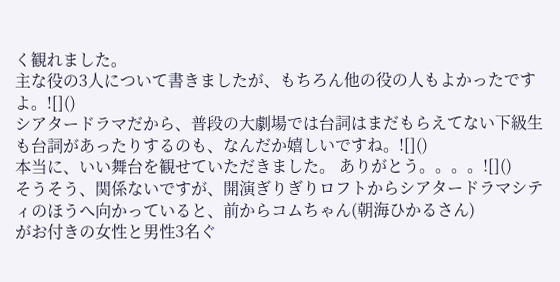く観れました。
主な役の3人について書きましたが、もちろん他の役の人もよかったですよ。![]()
シアタードラマだから、普段の大劇場では台詞はまだもらえてない下級生も台詞があったりするのも、なんだか嬉しいですね。![]()
本当に、いい舞台を観せていただきました。 ありがとう。。。。![]()
そうそう、関係ないですが、開演ぎりぎりロフトからシアタードラマシティのほうへ向かっていると、前からコムちゃん(朝海ひかるさん)
がお付きの女性と男性3名ぐ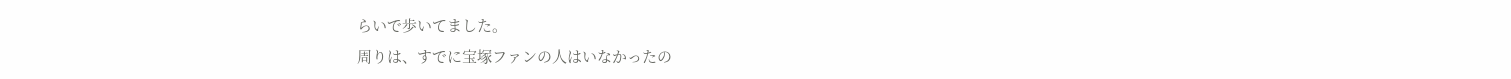らいで歩いてました。
周りは、すでに宝塚ファンの人はいなかったの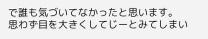で誰も気づいてなかったと思います。
思わず目を大きくしてじーとみてしまい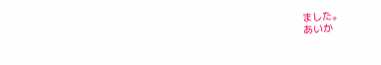ました。
あいか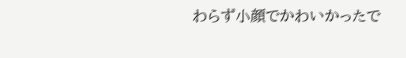わらず小顔でかわいかったで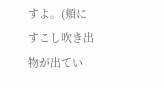すよ。(頬にすこし吹き出物が出てい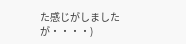た感じがしましたが・・・・)